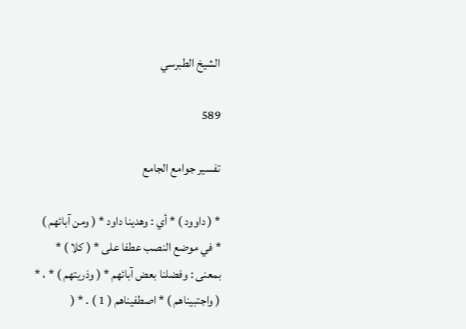الشيخ الطبرسي

589

تفسير جوامع الجامع

* ( داوود ) * أي : وهدينا داود * ( ومن آبائهم ) * في موضع النصب عطفا على * ( كلا ) * بمعنى : وفضلنا بعض آبائهم * ( وذريتهم ) * ، * ( واجتبيناهم ) * اصطفيناهم ( 1 ) . * (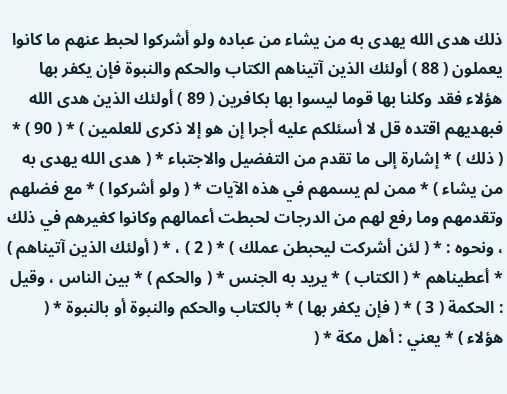ذلك هدى الله يهدى به من يشاء من عباده ولو أشركوا لحبط عنهم ما كانوا يعملون ( 88 ) أولئك الذين آتيناهم الكتاب والحكم والنبوة فإن يكفر بها هؤلاء فقد وكلنا بها قوما ليسوا بها بكافرين ( 89 ) أولئك الذين هدى الله فبهديهم اقتده قل لا أسئلكم عليه أجرا إن هو إلا ذكرى للعلمين ) * ( 90 ) * ( ذلك ) * إشارة إلى ما تقدم من التفضيل والاجتباء * ( هدى الله يهدى به من يشاء ) * ممن لم يسمهم في هذه الآيات * ( ولو أشركوا ) * مع فضلهم وتقدمهم وما رفع لهم من الدرجات لحبطت أعمالهم وكانوا كغيرهم في ذلك ، ونحوه : * ( لئن أشركت ليحبطن عملك ) * ( 2 ) ، * ( أولئك الذين آتيناهم ) * أعطيناهم * ( الكتاب ) * يريد به الجنس * ( والحكم ) * بين الناس ، وقيل : الحكمة ( 3 ) * ( فإن يكفر بها ) * بالكتاب والحكم والنبوة أو بالنبوة * ( هؤلاء ) * يعني : أهل مكة * (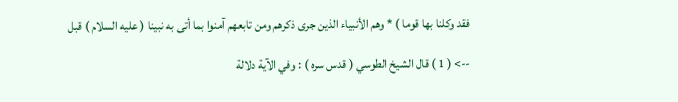فقد وكلنا بها قوما ) * وهم الأنبياء الذين جرى ذكرهم ومن تابعهم آمنوا بما أتى به نبينا ( عليه السلام ) قبل

--> ( 1 ) قال الشيخ الطوسي ( قدس سره ) : وفي الآية دلالة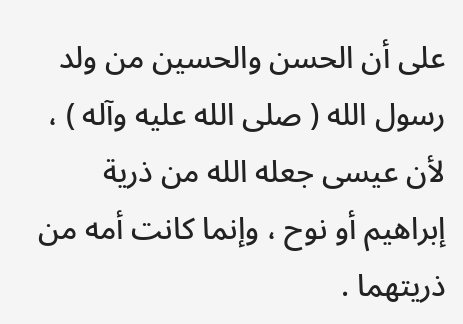على أن الحسن والحسين من ولد رسول الله ( صلى الله عليه وآله ) ، لأن عيسى جعله الله من ذرية إبراهيم أو نوح ، وإنما كانت أمه من ذريتهما .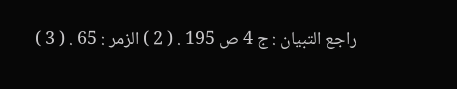راجع التبيان : ج 4 ص 195 . ( 2 ) الزمر : 65 . ( 3 )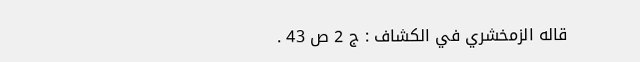قاله الزمخشري في الكشاف : ج 2 ص 43 .